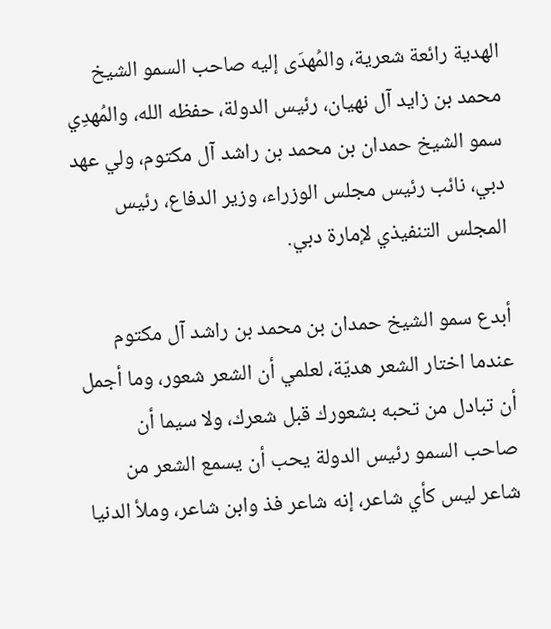الهدية رائعة شعرية، والمُهدَى إليه صاحب السمو الشيخ محمد بن زايد آل نهيان، رئيس الدولة، حفظه الله، والمُهدِي سمو الشيخ حمدان بن محمد بن راشد آل مكتوم، ولي عهد دبي، نائب رئيس مجلس الوزراء، وزير الدفاع، رئيس المجلس التنفيذي لإمارة دبي.

أبدع سمو الشيخ حمدان بن محمد بن راشد آل مكتوم عندما اختار الشعر هديّة، لعلمي أن الشعر شعور، وما أجمل أن تبادل من تحبه بشعورك قبل شعرك، ولا سيما أن صاحب السمو رئيس الدولة يحب أن يسمع الشعر من شاعر ليس كأي شاعر، إنه شاعر فذ وابن شاعر، وملأ الدنيا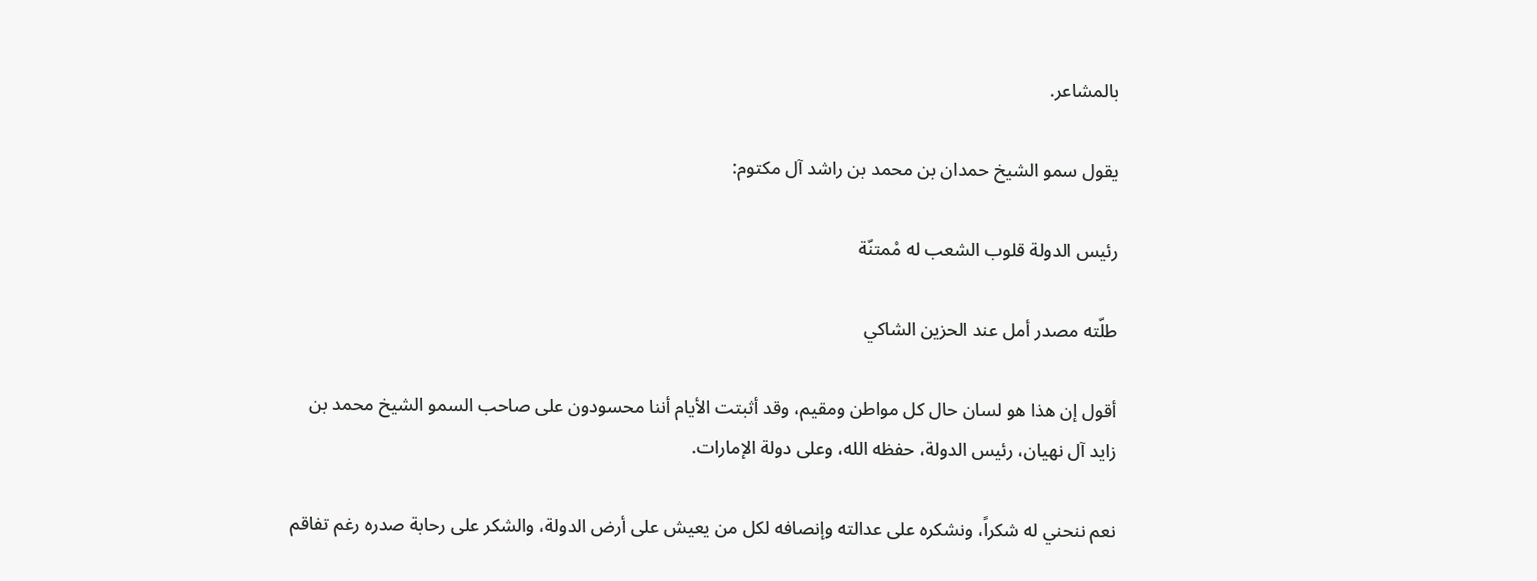بالمشاعر.

يقول سمو الشيخ حمدان بن محمد بن راشد آل مكتوم:

رئيس الدولة قلوب الشعب له مْمتنّة

طلّته مصدر أمل عند الحزين الشاكي

أقول إن هذا هو لسان حال كل مواطن ومقيم، وقد أثبتت الأيام أننا محسودون على صاحب السمو الشيخ محمد بن زايد آل نهيان، رئيس الدولة، حفظه الله، وعلى دولة الإمارات.

نعم ننحني له شكراً، ونشكره على عدالته وإنصافه لكل من يعيش على أرض الدولة، والشكر على رحابة صدره رغم تفاقم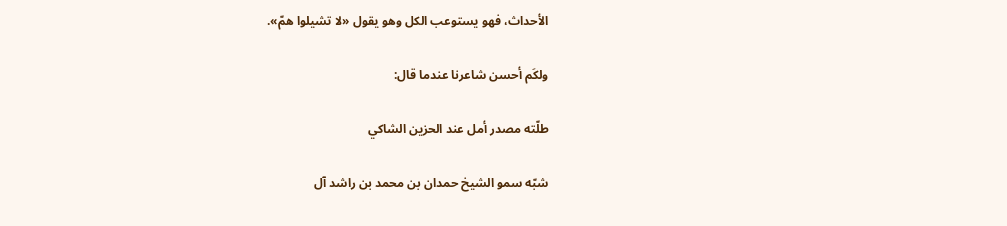الأحداث، فهو يستوعب الكل وهو يقول «لا تشيلوا همّ».

ولكَم أحسن شاعرنا عندما قال:

طلّته مصدر أمل عند الحزين الشاكي

شبّه سمو الشيخ حمدان بن محمد بن راشد آل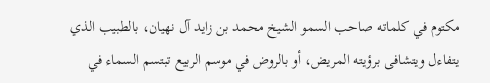مكتوم في كلماته صاحب السمو الشيخ محمد بن زايد آل نهيان، بالطبيب الذي يتفاءل ويتشافى برؤيته المريض، أو بالروض في موسم الربيع تبتسم السماء في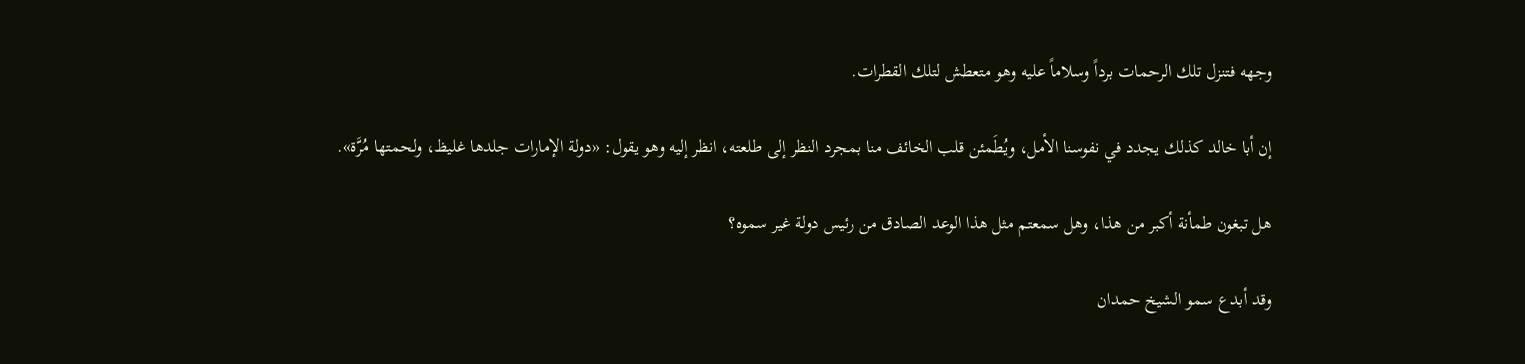وجهه فتنزل تلك الرحمات برداً وسلاماً عليه وهو متعطش لتلك القطرات.

إن أبا خالد كذلك يجدد في نفوسنا الأمل، ويُطَمئن قلب الخائف منا بمجرد النظر إلى طلعته، انظر إليه وهو يقول: «دولة الإمارات جلدها غليظ، ولحمتها مُرَّة».

هل تبغون طمأنة أكبر من هذا، وهل سمعتم مثل هذا الوعد الصادق من رئيس دولة غير سموه؟

وقد أبدع سمو الشيخ حمدان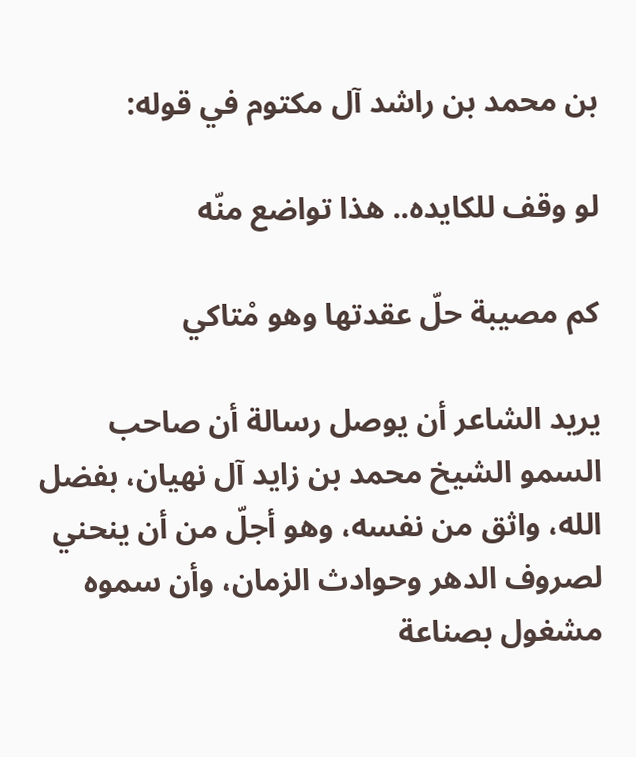بن محمد بن راشد آل مكتوم في قوله:

لو وقف للكايده.. هذا تواضع منّه

كم مصيبة حلّ عقدتها وهو مْتاكي

يريد الشاعر أن يوصل رسالة أن صاحب السمو الشيخ محمد بن زايد آل نهيان، بفضل الله، واثق من نفسه، وهو أجلّ من أن ينحني لصروف الدهر وحوادث الزمان، وأن سموه مشغول بصناعة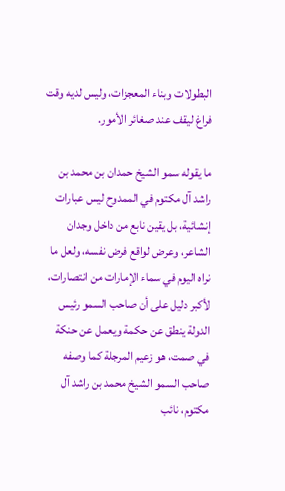البطولات وبناء المعجزات، وليس لديه وقت فراغ ليقف عند صغائر الأمور.

ما يقوله سمو الشيخ حمدان بن محمد بن راشد آل مكتوم في الممدوح ليس عبارات إنشائية، بل يقين نابع من داخل وجدان الشاعر، وعرض لواقع فرض نفسه، ولعل ما نراه اليوم في سماء الإمارات من انتصارات، لأكبر دليل على أن صاحب السمو رئيس الدولة ينطق عن حكمة ويعمل عن حنكة في صمت، هو زعيم المرجلة كما وصفه صاحب السمو الشيخ محمد بن راشد آل مكتوم، نائب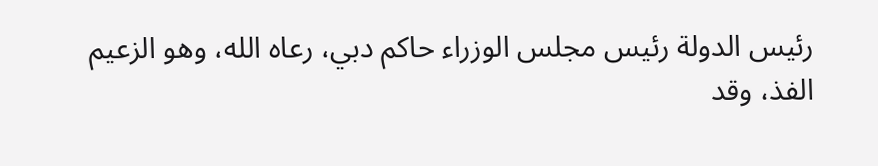رئيس الدولة رئيس مجلس الوزراء حاكم دبي، رعاه الله، وهو الزعيم الفذ، وقد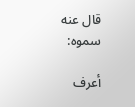قال عنه سموه:

أعرف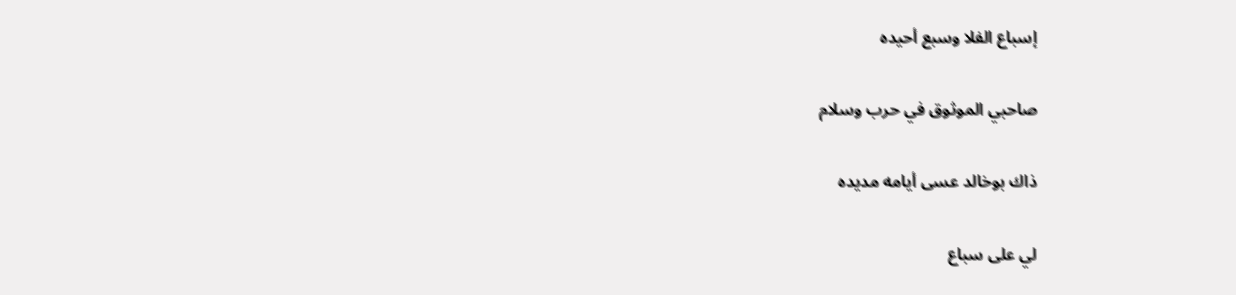إسباع الفلا وسبع أحيده

صاحبي الموثوق في حرب وسلام

ذاك بوخالد عسى أيامه مديده

لي على سباع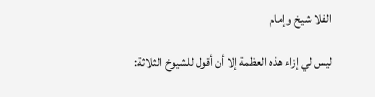الفلا شيخ وإمام

ليس لي إزاء هذه العظمة إلا أن أقول للشيوخ الثلاثة: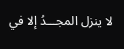لا ينزل المجـــدُ إلا في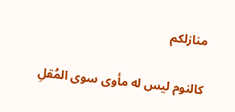منازلكم

كالنوم ليس له مأوى سوى المُقلِ